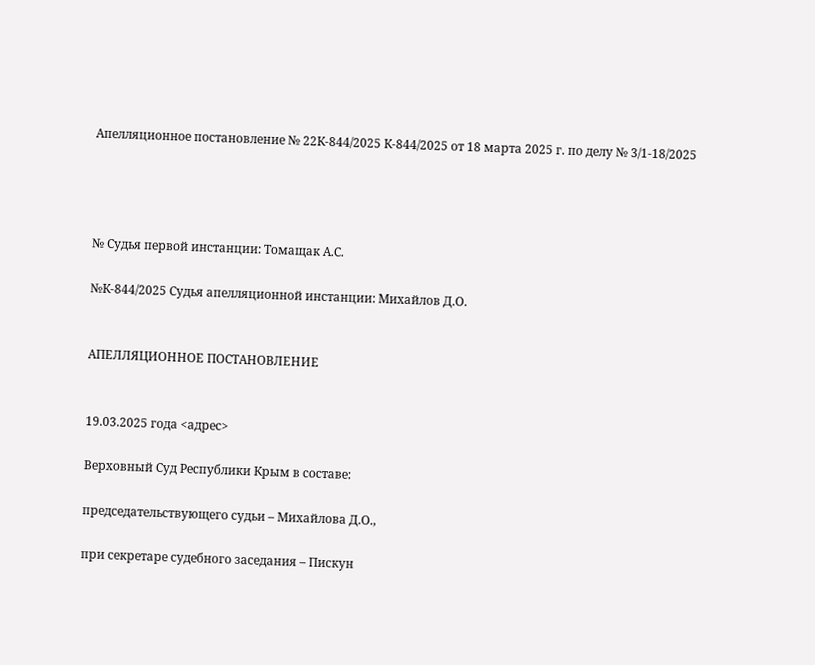Апелляционное постановление № 22К-844/2025 К-844/2025 от 18 марта 2025 г. по делу № 3/1-18/2025




№ Судья первой инстанции: Томащак А.С.

№К-844/2025 Судья апелляционной инстанции: Михайлов Д.О.


АПЕЛЛЯЦИОННОЕ ПОСТАНОВЛЕНИЕ


19.03.2025 года <адрес>

Верховный Суд Республики Крым в составе:

председательствующего судьи – Михайлова Д.О.,

при секретаре судебного заседания – Пискун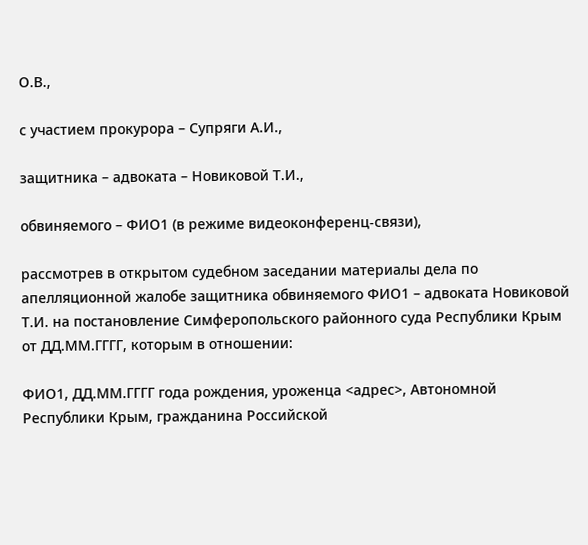О.В.,

с участием прокурора – Супряги А.И.,

защитника – адвоката – Новиковой Т.И.,

обвиняемого – ФИО1 (в режиме видеоконференц-связи),

рассмотрев в открытом судебном заседании материалы дела по апелляционной жалобе защитника обвиняемого ФИО1 – адвоката Новиковой Т.И. на постановление Симферопольского районного суда Республики Крым от ДД.ММ.ГГГГ, которым в отношении:

ФИО1, ДД.ММ.ГГГГ года рождения, уроженца <адрес>, Автономной Республики Крым, гражданина Российской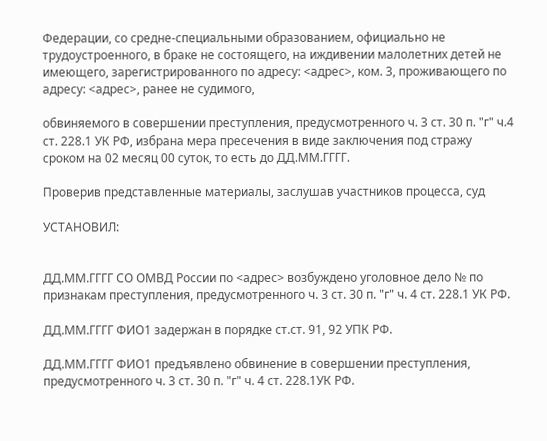Федерации, со средне-специальными образованием, официально не трудоустроенного, в браке не состоящего, на иждивении малолетних детей не имеющего, зарегистрированного по адресу: <адрес>, ком. 3, проживающего по адресу: <адрес>, ранее не судимого,

обвиняемого в совершении преступления, предусмотренного ч. 3 ст. 30 п. "г" ч.4 ст. 228.1 УК РФ, избрана мера пресечения в виде заключения под стражу сроком на 02 месяц 00 суток, то есть до ДД.ММ.ГГГГ.

Проверив представленные материалы, заслушав участников процесса, суд

УСТАНОВИЛ:


ДД.ММ.ГГГГ СО ОМВД России по <адрес> возбуждено уголовное дело № по признакам преступления, предусмотренного ч. 3 ст. 30 п. "г" ч. 4 ст. 228.1 УК РФ.

ДД.ММ.ГГГГ ФИО1 задержан в порядке ст.ст. 91, 92 УПК РФ.

ДД.ММ.ГГГГ ФИО1 предъявлено обвинение в совершении преступления, предусмотренного ч. 3 ст. 30 п. "г" ч. 4 ст. 228.1УК РФ.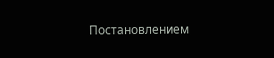Постановлением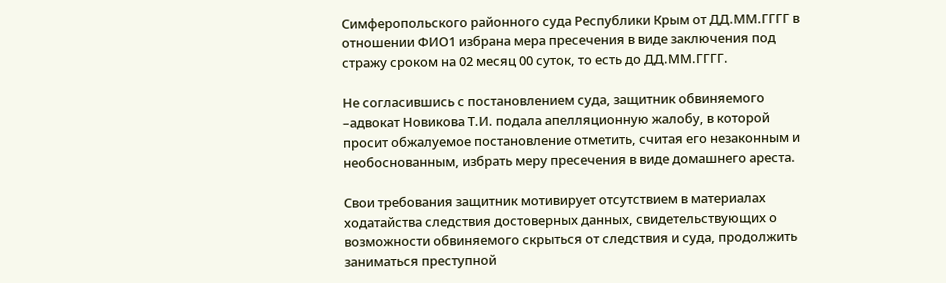Симферопольского районного суда Республики Крым от ДД.ММ.ГГГГ в отношении ФИО1 избрана мера пресечения в виде заключения под стражу сроком на 02 месяц 00 суток, то есть до ДД.ММ.ГГГГ.

Не согласившись с постановлением суда, защитник обвиняемого –адвокат Новикова Т.И. подала апелляционную жалобу, в которой просит обжалуемое постановление отметить, считая его незаконным и необоснованным, избрать меру пресечения в виде домашнего ареста.

Свои требования защитник мотивирует отсутствием в материалах ходатайства следствия достоверных данных, свидетельствующих о возможности обвиняемого скрыться от следствия и суда, продолжить заниматься преступной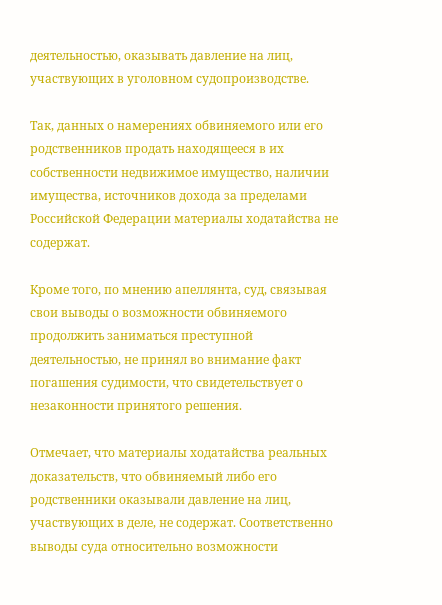деятельностью, оказывать давление на лиц, участвующих в уголовном судопроизводстве.

Так, данных о намерениях обвиняемого или его родственников продать находящееся в их собственности недвижимое имущество, наличии имущества, источников дохода за пределами Российской Федерации материалы ходатайства не содержат.

Кроме того, по мнению апеллянта, суд, связывая свои выводы о возможности обвиняемого продолжить заниматься преступной деятельностью, не принял во внимание факт погашения судимости, что свидетельствует о незаконности принятого решения.

Отмечает, что материалы ходатайства реальных доказательств, что обвиняемый либо его родственники оказывали давление на лиц, участвующих в деле, не содержат. Соответственно выводы суда относительно возможности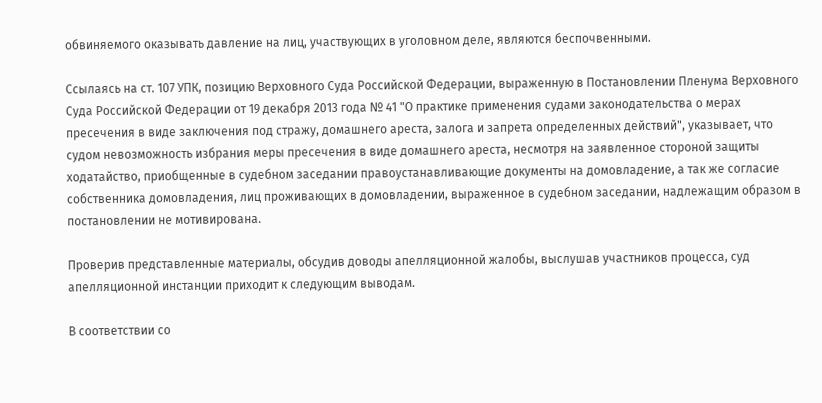обвиняемого оказывать давление на лиц, участвующих в уголовном деле, являются беспочвенными.

Ссылаясь на ст. 107 УПК, позицию Верховного Суда Российской Федерации, выраженную в Постановлении Пленума Верховного Суда Российской Федерации от 19 декабря 2013 года № 41 "О практике применения судами законодательства о мерах пресечения в виде заключения под стражу, домашнего ареста, залога и запрета определенных действий", указывает, что судом невозможность избрания меры пресечения в виде домашнего ареста, несмотря на заявленное стороной защиты ходатайство, приобщенные в судебном заседании правоустанавливающие документы на домовладение, а так же согласие собственника домовладения, лиц проживающих в домовладении, выраженное в судебном заседании, надлежащим образом в постановлении не мотивирована.

Проверив представленные материалы, обсудив доводы апелляционной жалобы, выслушав участников процесса, суд апелляционной инстанции приходит к следующим выводам.

В соответствии со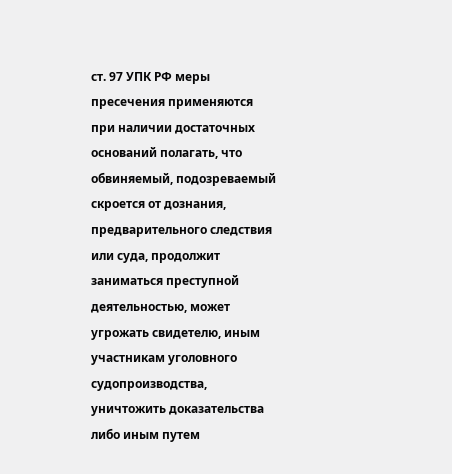ст. 97 УПК РФ меры пресечения применяются при наличии достаточных оснований полагать, что обвиняемый, подозреваемый скроется от дознания, предварительного следствия или суда, продолжит заниматься преступной деятельностью, может угрожать свидетелю, иным участникам уголовного судопроизводства, уничтожить доказательства либо иным путем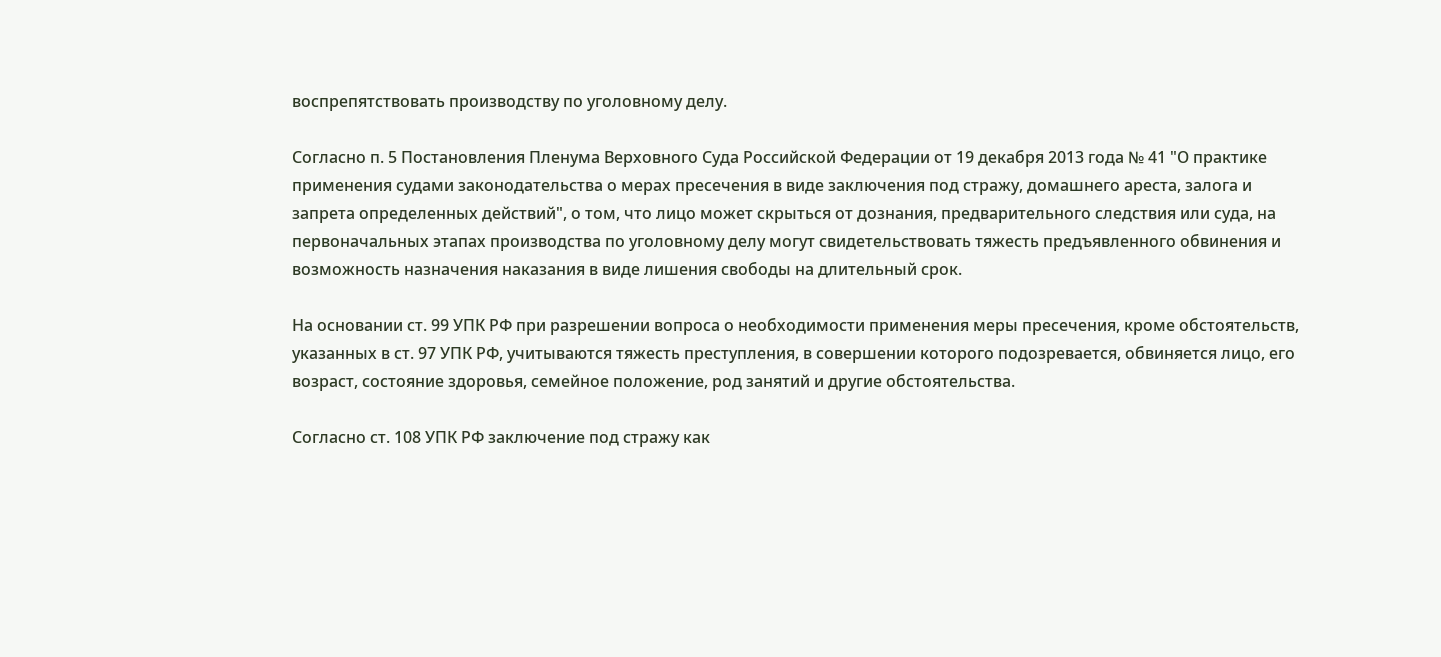воспрепятствовать производству по уголовному делу.

Согласно п. 5 Постановления Пленума Верховного Суда Российской Федерации от 19 декабря 2013 года № 41 "О практике применения судами законодательства о мерах пресечения в виде заключения под стражу, домашнего ареста, залога и запрета определенных действий", о том, что лицо может скрыться от дознания, предварительного следствия или суда, на первоначальных этапах производства по уголовному делу могут свидетельствовать тяжесть предъявленного обвинения и возможность назначения наказания в виде лишения свободы на длительный срок.

На основании ст. 99 УПК РФ при разрешении вопроса о необходимости применения меры пресечения, кроме обстоятельств, указанных в ст. 97 УПК РФ, учитываются тяжесть преступления, в совершении которого подозревается, обвиняется лицо, его возраст, состояние здоровья, семейное положение, род занятий и другие обстоятельства.

Согласно ст. 108 УПК РФ заключение под стражу как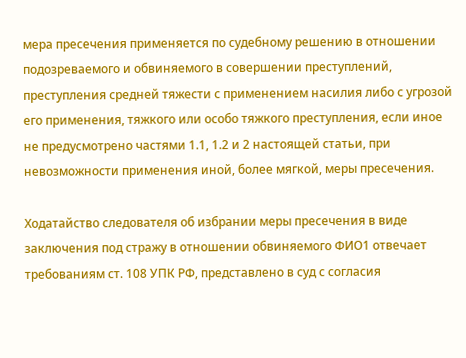мера пресечения применяется по судебному решению в отношении подозреваемого и обвиняемого в совершении преступлений, преступления средней тяжести с применением насилия либо с угрозой его применения, тяжкого или особо тяжкого преступления, если иное не предусмотрено частями 1.1, 1.2 и 2 настоящей статьи, при невозможности применения иной, более мягкой, меры пресечения.

Ходатайство следователя об избрании меры пресечения в виде заключения под стражу в отношении обвиняемого ФИО1 отвечает требованиям ст. 108 УПК РФ, представлено в суд с согласия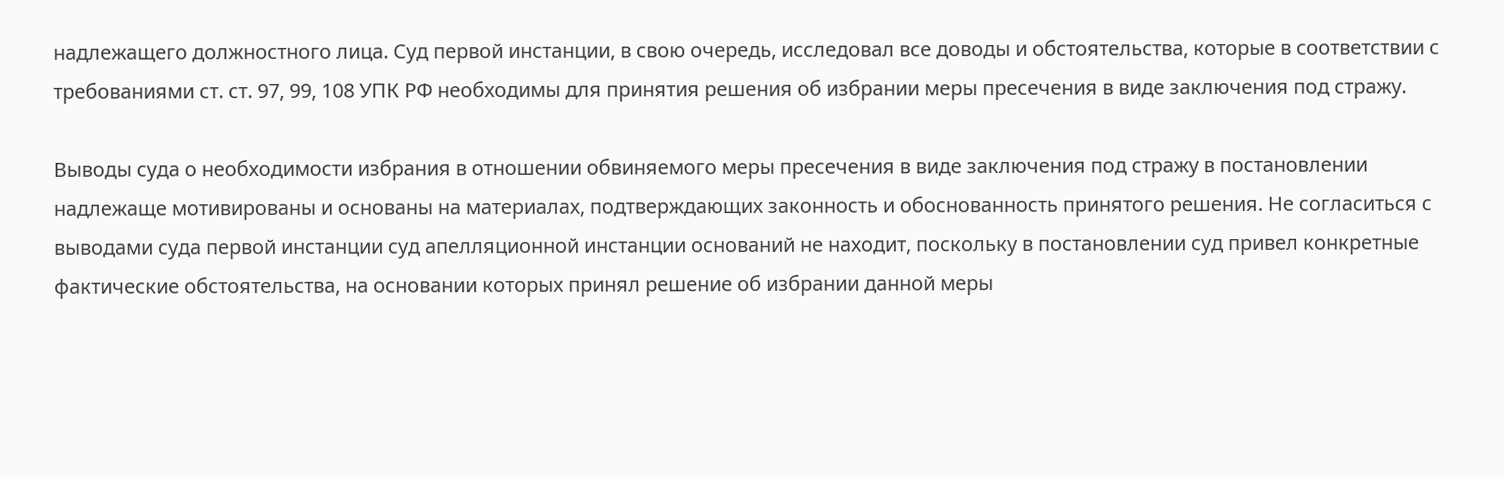надлежащего должностного лица. Суд первой инстанции, в свою очередь, исследовал все доводы и обстоятельства, которые в соответствии с требованиями ст. ст. 97, 99, 108 УПК РФ необходимы для принятия решения об избрании меры пресечения в виде заключения под стражу.

Выводы суда о необходимости избрания в отношении обвиняемого меры пресечения в виде заключения под стражу в постановлении надлежаще мотивированы и основаны на материалах, подтверждающих законность и обоснованность принятого решения. Не согласиться с выводами суда первой инстанции суд апелляционной инстанции оснований не находит, поскольку в постановлении суд привел конкретные фактические обстоятельства, на основании которых принял решение об избрании данной меры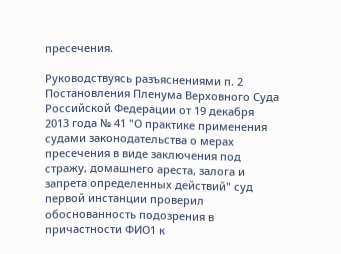пресечения.

Руководствуясь разъяснениями п. 2 Постановления Пленума Верховного Суда Российской Федерации от 19 декабря 2013 года № 41 "О практике применения судами законодательства о мерах пресечения в виде заключения под стражу, домашнего ареста, залога и запрета определенных действий" суд первой инстанции проверил обоснованность подозрения в причастности ФИО1 к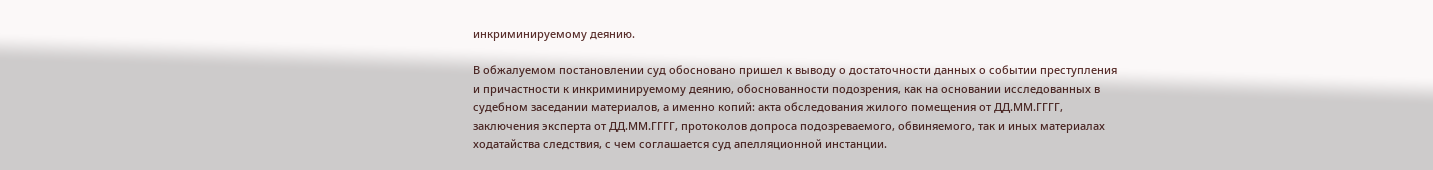инкриминируемому деянию.

В обжалуемом постановлении суд обосновано пришел к выводу о достаточности данных о событии преступления и причастности к инкриминируемому деянию, обоснованности подозрения, как на основании исследованных в судебном заседании материалов, а именно копий: акта обследования жилого помещения от ДД.ММ.ГГГГ, заключения эксперта от ДД.ММ.ГГГГ, протоколов допроса подозреваемого, обвиняемого, так и иных материалах ходатайства следствия, с чем соглашается суд апелляционной инстанции.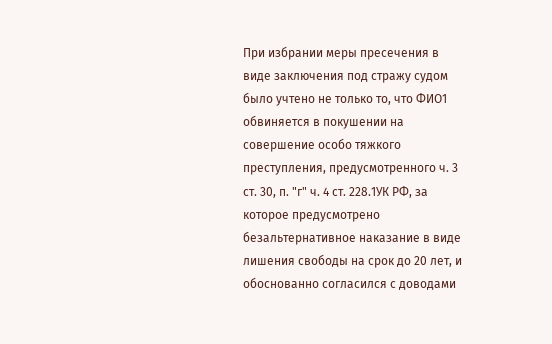При избрании меры пресечения в виде заключения под стражу судом было учтено не только то, что ФИО1 обвиняется в покушении на совершение особо тяжкого преступления, предусмотренного ч. 3 ст. 30, п. "г" ч. 4 ст. 228.1УК РФ, за которое предусмотрено безальтернативное наказание в виде лишения свободы на срок до 20 лет, и обоснованно согласился с доводами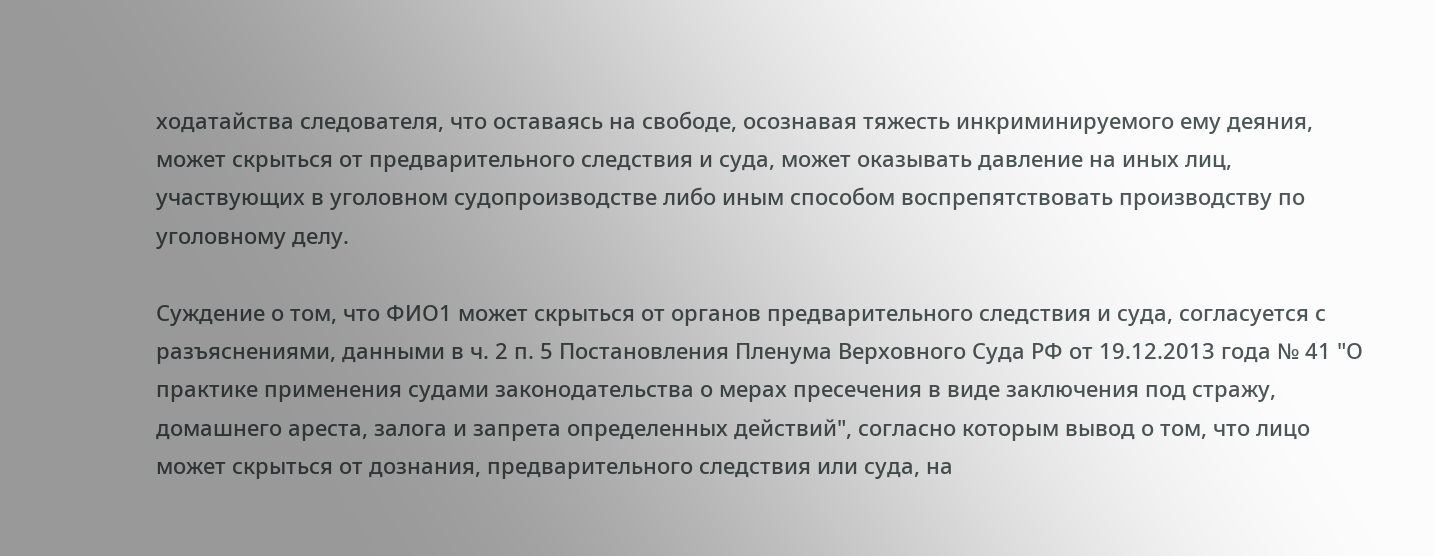ходатайства следователя, что оставаясь на свободе, осознавая тяжесть инкриминируемого ему деяния, может скрыться от предварительного следствия и суда, может оказывать давление на иных лиц, участвующих в уголовном судопроизводстве либо иным способом воспрепятствовать производству по уголовному делу.

Суждение о том, что ФИО1 может скрыться от органов предварительного следствия и суда, согласуется с разъяснениями, данными в ч. 2 п. 5 Постановления Пленума Верховного Суда РФ от 19.12.2013 года № 41 "О практике применения судами законодательства о мерах пресечения в виде заключения под стражу, домашнего ареста, залога и запрета определенных действий", согласно которым вывод о том, что лицо может скрыться от дознания, предварительного следствия или суда, на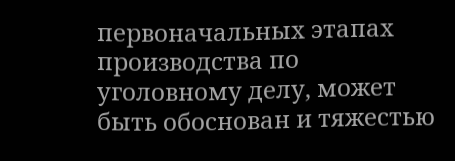первоначальных этапах производства по уголовному делу, может быть обоснован и тяжестью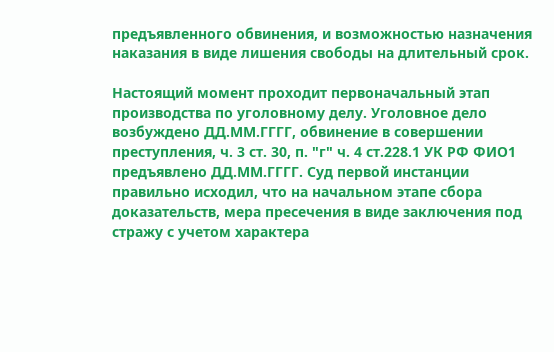предъявленного обвинения, и возможностью назначения наказания в виде лишения свободы на длительный срок.

Настоящий момент проходит первоначальный этап производства по уголовному делу. Уголовное дело возбуждено ДД.ММ.ГГГГ, обвинение в совершении преступления, ч. 3 ст. 30, п. "г" ч. 4 ст.228.1 УК РФ ФИО1 предъявлено ДД.ММ.ГГГГ. Суд первой инстанции правильно исходил, что на начальном этапе сбора доказательств, мера пресечения в виде заключения под стражу с учетом характера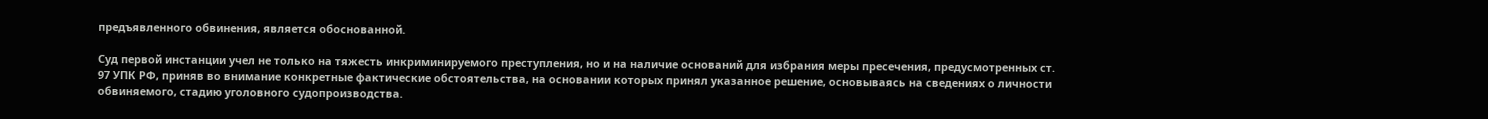предъявленного обвинения, является обоснованной.

Суд первой инстанции учел не только на тяжесть инкриминируемого преступления, но и на наличие оснований для избрания меры пресечения, предусмотренных ст. 97 УПК РФ, приняв во внимание конкретные фактические обстоятельства, на основании которых принял указанное решение, основываясь на сведениях о личности обвиняемого, стадию уголовного судопроизводства.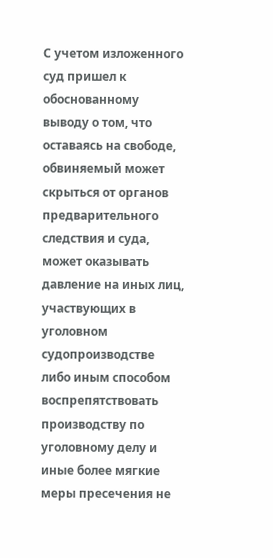С учетом изложенного суд пришел к обоснованному выводу о том, что оставаясь на свободе, обвиняемый может скрыться от органов предварительного следствия и суда, может оказывать давление на иных лиц, участвующих в уголовном судопроизводстве либо иным способом воспрепятствовать производству по уголовному делу и иные более мягкие меры пресечения не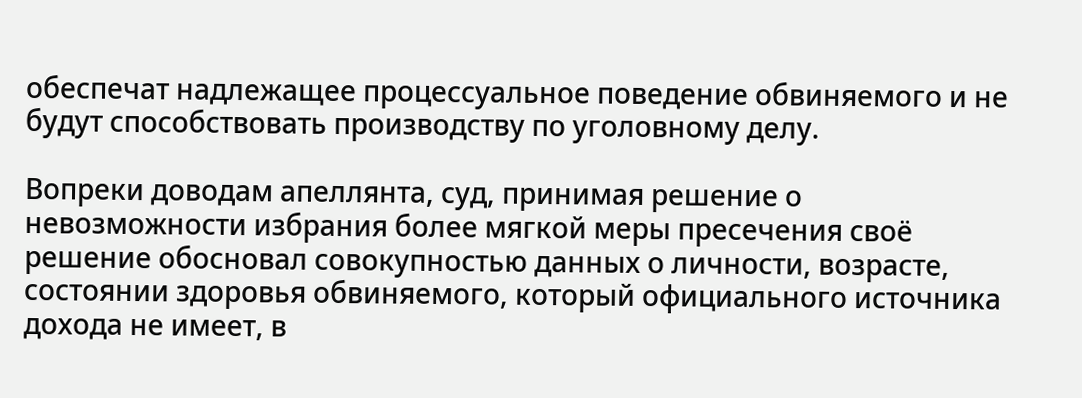обеспечат надлежащее процессуальное поведение обвиняемого и не будут способствовать производству по уголовному делу.

Вопреки доводам апеллянта, суд, принимая решение о невозможности избрания более мягкой меры пресечения своё решение обосновал совокупностью данных о личности, возрасте, состоянии здоровья обвиняемого, который официального источника дохода не имеет, в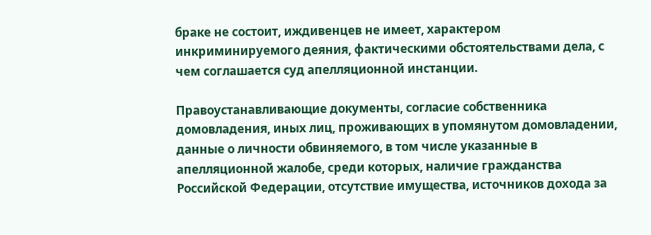браке не состоит, иждивенцев не имеет, характером инкриминируемого деяния, фактическими обстоятельствами дела, с чем соглашается суд апелляционной инстанции.

Правоустанавливающие документы, согласие собственника домовладения, иных лиц, проживающих в упомянутом домовладении, данные о личности обвиняемого, в том числе указанные в апелляционной жалобе, среди которых, наличие гражданства Российской Федерации, отсутствие имущества, источников дохода за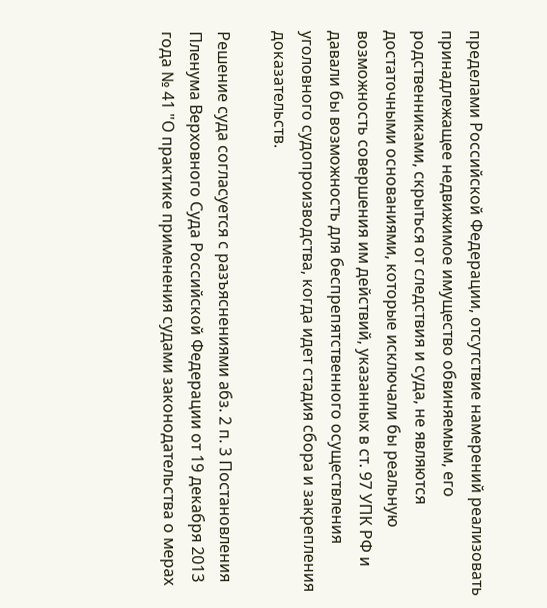пределами Российской Федерации, отсутствие намерений реализовать принадлежащее недвижимое имущество обвиняемым, его родственниками, скрыться от следствия и суда, не являются достаточными основаниями, которые исключали бы реальную возможность совершения им действий, указанных в ст. 97 УПК РФ и давали бы возможность для беспрепятственного осуществления уголовного судопроизводства, когда идет стадия сбора и закрепления доказательств.

Решение суда согласуется с разъяснениями абз. 2 п. 3 Постановления Пленума Верховного Суда Российской Федерации от 19 декабря 2013 года № 41 "О практике применения судами законодательства о мерах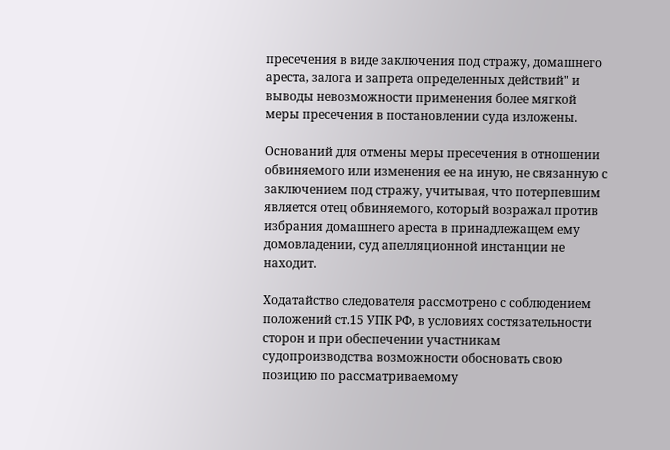пресечения в виде заключения под стражу, домашнего ареста, залога и запрета определенных действий" и выводы невозможности применения более мягкой меры пресечения в постановлении суда изложены.

Оснований для отмены меры пресечения в отношении обвиняемого или изменения ее на иную, не связанную с заключением под стражу, учитывая, что потерпевшим является отец обвиняемого, который возражал против избрания домашнего ареста в принадлежащем ему домовладении, суд апелляционной инстанции не находит.

Ходатайство следователя рассмотрено с соблюдением положений ст.15 УПК РФ, в условиях состязательности сторон и при обеспечении участникам судопроизводства возможности обосновать свою позицию по рассматриваемому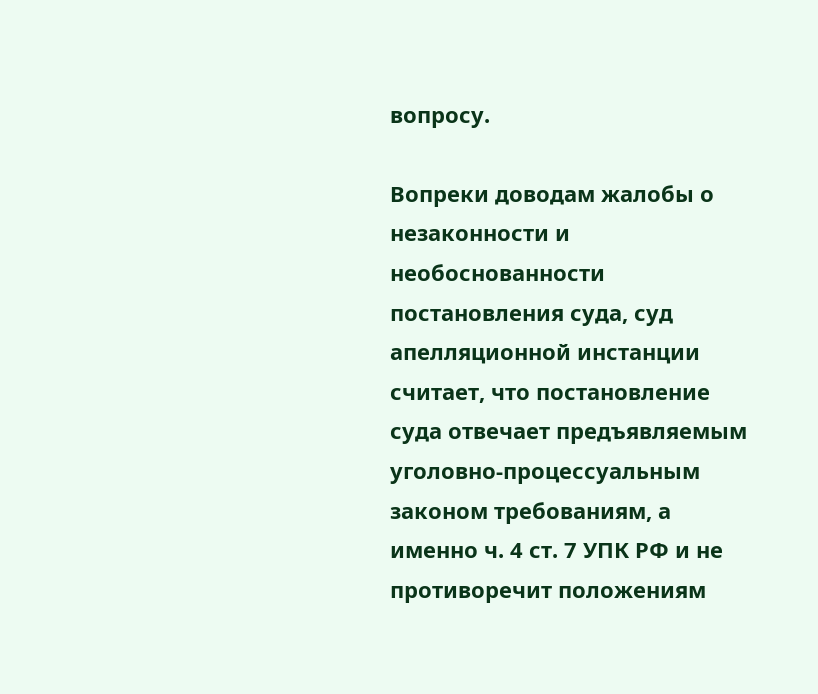вопросу.

Вопреки доводам жалобы о незаконности и необоснованности постановления суда, суд апелляционной инстанции считает, что постановление суда отвечает предъявляемым уголовно-процессуальным законом требованиям, а именно ч. 4 ст. 7 УПК РФ и не противоречит положениям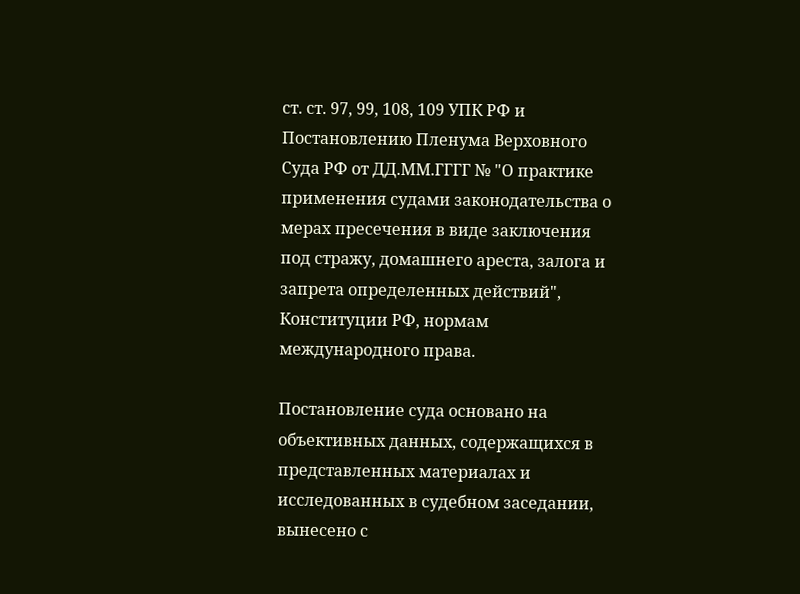ст. ст. 97, 99, 108, 109 УПК РФ и Постановлению Пленума Верховного Суда РФ от ДД.ММ.ГГГГ № "О практике применения судами законодательства о мерах пресечения в виде заключения под стражу, домашнего ареста, залога и запрета определенных действий", Конституции РФ, нормам международного права.

Постановление суда основано на объективных данных, содержащихся в представленных материалах и исследованных в судебном заседании, вынесено с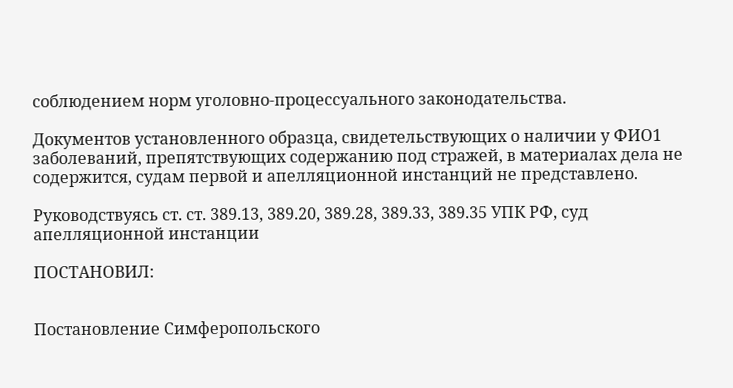соблюдением норм уголовно-процессуального законодательства.

Документов установленного образца, свидетельствующих о наличии у ФИО1 заболеваний, препятствующих содержанию под стражей, в материалах дела не содержится, судам первой и апелляционной инстанций не представлено.

Руководствуясь ст. ст. 389.13, 389.20, 389.28, 389.33, 389.35 УПК РФ, суд апелляционной инстанции

ПОСТАНОВИЛ:


Постановление Симферопольского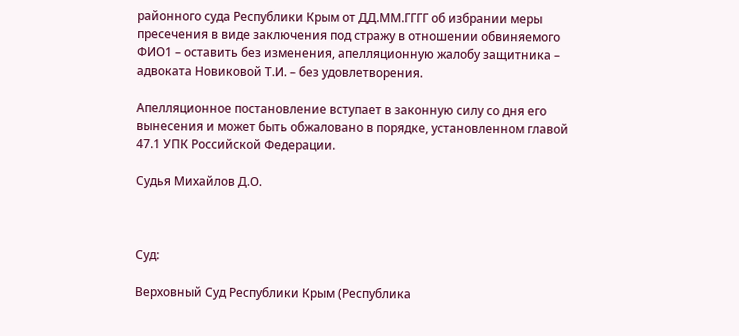районного суда Республики Крым от ДД.ММ.ГГГГ об избрании меры пресечения в виде заключения под стражу в отношении обвиняемого ФИО1 – оставить без изменения, апелляционную жалобу защитника – адвоката Новиковой Т.И. – без удовлетворения.

Апелляционное постановление вступает в законную силу со дня его вынесения и может быть обжаловано в порядке, установленном главой 47.1 УПК Российской Федерации.

Судья Михайлов Д.О.



Суд:

Верховный Суд Республики Крым (Республика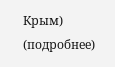Крым) (подробнее)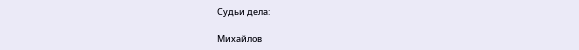Судьи дела:

Михайлов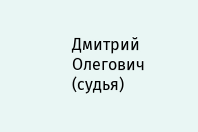Дмитрий Олегович (судья)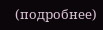(подробнее)